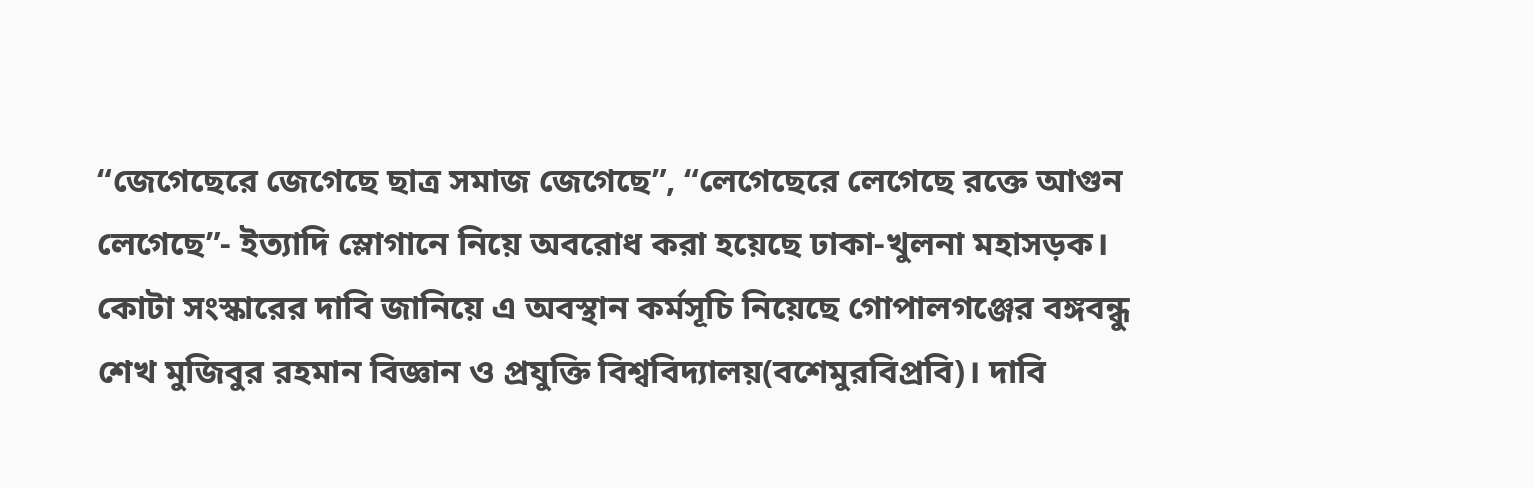“জেগেছেরে জেগেছে ছাত্র সমাজ জেগেছে”, “লেগেছেরে লেগেছে রক্তে আগুন লেগেছে”- ইত্যাদি স্লোগানে নিয়ে অবরোধ করা হয়েছে ঢাকা-খুলনা মহাসড়ক। কোটা সংস্কারের দাবি জানিয়ে এ অবস্থান কর্মসূচি নিয়েছে গোপালগঞ্জের বঙ্গবন্ধু শেখ মুজিবুর রহমান বিজ্ঞান ও প্রযুক্তি বিশ্ববিদ্যালয়(বশেমুরবিপ্রবি)। দাবি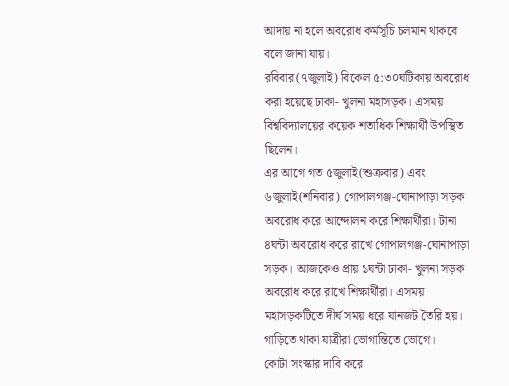আদায় না হলে অবরোধ কর্মসূচি চলমান থাকবে বলে জানা যায়।
রবিবার(৭জুলাই) বিকেল ৫:৩০ঘটিকায় অবরোধ করা হয়েছে ঢাকা- খুলনা মহাসড়ক। এসময় বিশ্ববিদ্যালয়ের কয়েক শতাধিক শিক্ষার্থী উপস্থিত ছিলেন।
এর আগে গত ৫জুলাই(শুক্রবার) এবং ৬জুলাই(শনিবার) গোপালগঞ্জ-ঘোনাপাড়া সড়ক অবরোধ করে আন্দোলন করে শিক্ষার্থীরা। টানা ৪ঘন্টা অবরোধ করে রাখে গোপালগঞ্জ-ঘোনাপাড়া সড়ক। আজকেও প্রায় ১ঘন্টা ঢাকা- খুলনা সড়ক অবরোধ করে রাখে শিক্ষার্থীরা। এসময় মহাসড়কটিতে দীর্ঘ সময় ধরে যানজট তৈরি হয়। গাড়িতে থাকা যাত্রীরা ভোগান্তিতে ভোগে।
কোটা সংস্কার দাবি করে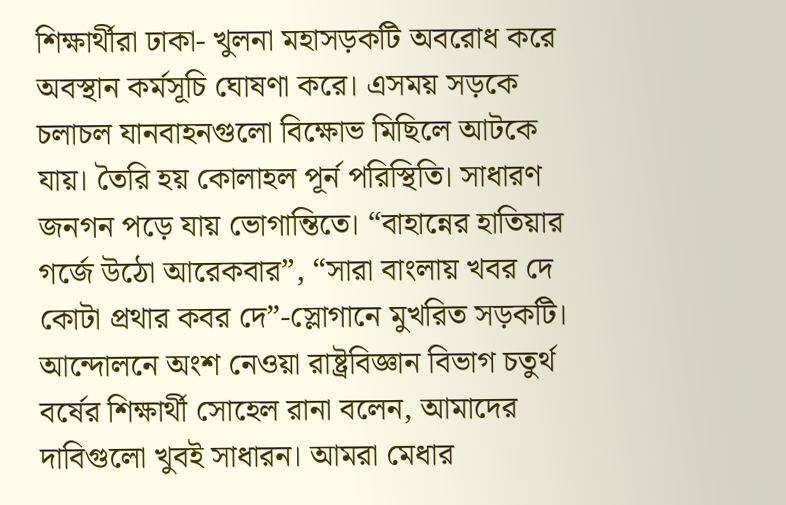শিক্ষার্থীরা ঢাকা- খুলনা মহাসড়কটি অবরোধ করে অবস্থান কর্মসূচি ঘোষণা করে। এসময় সড়কে চলাচল যানবাহনগুলো বিক্ষোভ মিছিলে আটকে যায়। তৈরি হয় কোলাহল পূর্ন পরিস্থিতি। সাধারণ জনগন পড়ে যায় ভোগান্তিতে। “বাহান্নের হাতিয়ার গর্জে উঠো আরেকবার”, “সারা বাংলায় খবর দে কোটা প্রথার কবর দে”-স্লোগানে মুখরিত সড়কটি।
আন্দোলনে অংশ নেওয়া রাষ্ট্রবিজ্ঞান বিভাগ চতুর্থ বর্ষের শিক্ষার্থী সোহেল রানা বলেন, আমাদের দাবিগুলো খুবই সাধারন। আমরা মেধার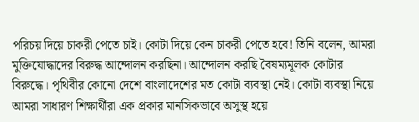পরিচয় দিয়ে চাকরী পেতে চাই। কোটা দিয়ে কেন চাকরী পেতে হবে! তিনি বলেন, আমরা মুক্তিযোদ্ধাদের বিরুদ্ধ আন্দোলন করছিনা। আন্দোলন করছি বৈষম্যমূলক কোটার বিরুদ্ধে। পৃথিবীর কোনো দেশে বাংলাদেশের মত কোটা ব্যবস্থা নেই। কোটা ব্যবস্থা নিয়ে আমরা সাধারণ শিক্ষার্থীরা এক প্রকার মানসিকভাবে অসুস্থ হয়ে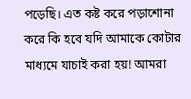পড়েছি। এত কষ্ট করে পড়াশোনা করে কি হবে যদি আমাকে কোটার মাধ্যমে যাচাই করা হয়! আমরা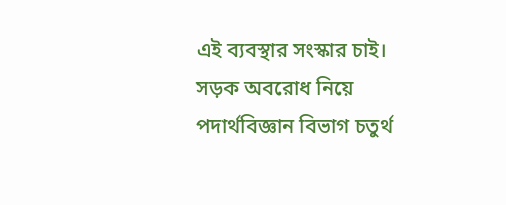এই ব্যবস্থার সংস্কার চাই।
সড়ক অবরোধ নিয়ে পদার্থবিজ্ঞান বিভাগ চতুর্থ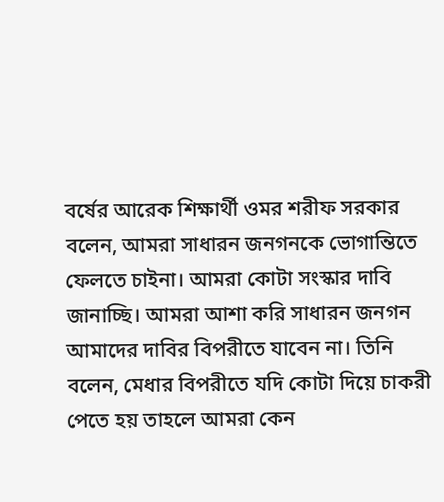বর্ষের আরেক শিক্ষার্থী ওমর শরীফ সরকার বলেন, আমরা সাধারন জনগনকে ভোগান্তিতে ফেলতে চাইনা। আমরা কোটা সংস্কার দাবি জানাচ্ছি। আমরা আশা করি সাধারন জনগন আমাদের দাবির বিপরীতে যাবেন না। তিনি বলেন, মেধার বিপরীতে যদি কোটা দিয়ে চাকরী পেতে হয় তাহলে আমরা কেন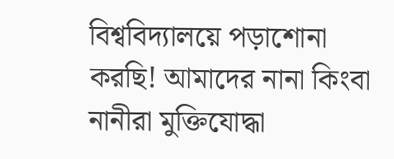বিশ্ববিদ্যালয়ে পড়াশোনা করছি! আমাদের নানা কিংবা নানীরা মুক্তিযোদ্ধা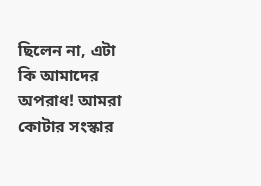ছিলেন না, এটা কি আমাদের অপরাধ! আমরা কোটার সংস্কার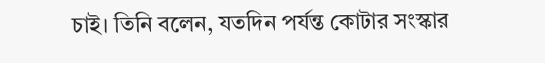চাই। তিনি বলেন, যতদিন পর্যন্ত কোটার সংস্কার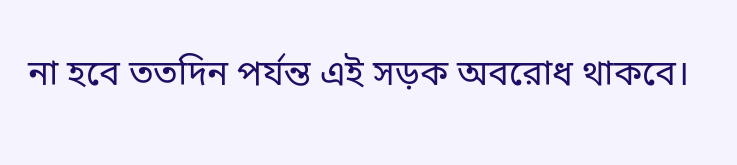না হবে ততদিন পর্যন্ত এই সড়ক অবরোধ থাকবে।